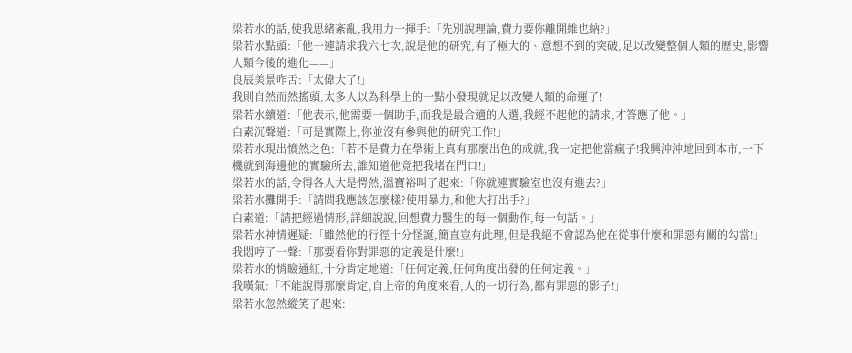梁若水的話,使我思緒紊亂,我用力一揮手:「先別說理論,費力要你離開維也納?」
梁若水點頭:「他一連請求我六七次,說是他的研究,有了極大的、意想不到的突破,足以改變整個人類的歷史,影響人類今後的進化——」
良辰美景咋舌:「太偉大了!」
我則自然而然搖頭,太多人以為科學上的一點小發現就足以改變人類的命運了!
梁若水續道:「他表示,他需要一個助手,而我是最合適的人選,我經不起他的請求,才答應了他。」
白素沉聲道:「可是實際上,你並沒有參與他的研究工作!」
梁若水現出憤然之色:「若不是費力在學術上真有那麼出色的成就,我一定把他當瘋子!我興沖沖地回到本市,一下機就到海邊他的實驗所去,誰知道他竟把我堵在門口!」
梁若水的話,令得各人大是愕然,溫寶裕叫了起來:「你就連實驗室也沒有進去?」
梁若水攤開手:「請問我應該怎麼樣?使用暴力,和他大打出手?」
白素道:「請把經過情形,詳細說說,回想費力醫生的每一個動作,每一句話。」
梁若水神情遲疑:「雖然他的行徑十分怪誕,簡直豈有此理,但是我絕不會認為他在從事什麼和罪惡有關的勾當!」
我悶哼了一聲:「那要看你對罪惡的定義是什麼!」
梁若水的悄瞼通紅,十分肯定地道:「任何定義,任何角度出發的任何定義。」
我嘆氣:「不能說得那麼肯定,自上帝的角度來看,人的一切行為,都有罪惡的影子!」
梁若水忽然縱笑了起來: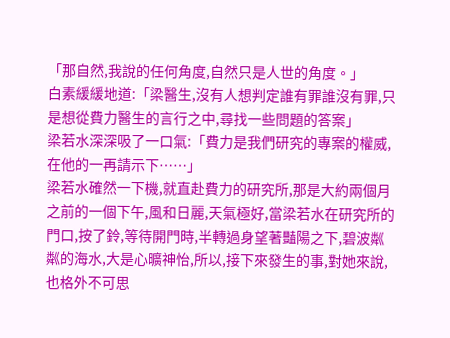「那自然,我說的任何角度,自然只是人世的角度。」
白素緩緩地道:「梁醫生,沒有人想判定誰有罪誰沒有罪,只是想從費力醫生的言行之中,尋找一些問題的答案」
梁若水深深吸了一口氣:「費力是我們研究的專案的權威,在他的一再請示下……」
梁若水確然一下機,就直赴費力的研究所,那是大約兩個月之前的一個下午,風和日麗,天氣極好,當梁若水在研究所的門口,按了鈴,等待開門時,半轉過身望著豔陽之下,碧波粼粼的海水,大是心曠神怡,所以,接下來發生的事,對她來說,也格外不可思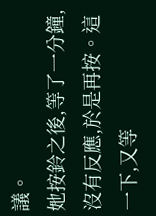議。
她按鈴之後,等了一分鐘,沒有反應,於是再按。這一下,又等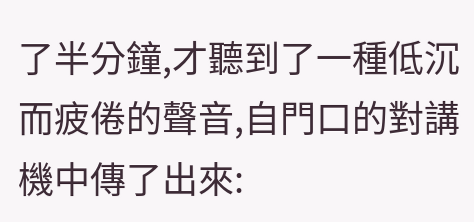了半分鐘,才聽到了一種低沉而疲倦的聲音,自門口的對講機中傳了出來: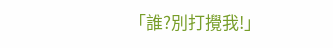「誰?別打攪我!」